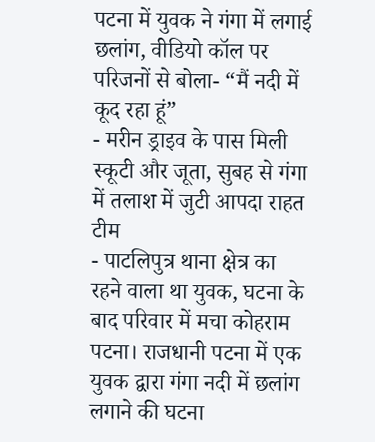पटना में युवक ने गंगा में लगाई छलांग, वीडियो कॉल पर परिजनों से बोला- “मैं नदी में कूद रहा हूं”
- मरीन ड्राइव के पास मिली स्कूटी और जूता, सुबह से गंगा में तलाश में जुटी आपदा राहत टीम
- पाटलिपुत्र थाना क्षेत्र का रहने वाला था युवक, घटना के बाद परिवार में मचा कोहराम
पटना। राजधानी पटना में एक युवक द्वारा गंगा नदी में छलांग लगाने की घटना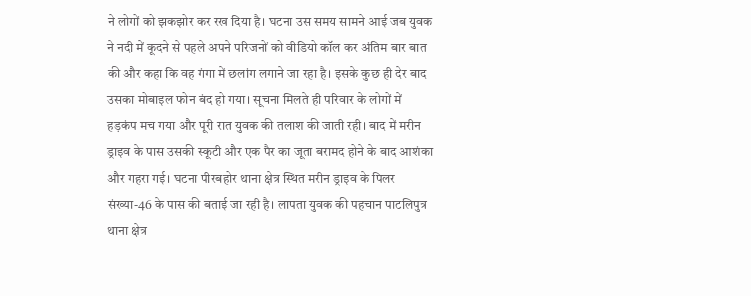ने लोगों को झकझोर कर रख दिया है। घटना उस समय सामने आई जब युवक ने नदी में कूदने से पहले अपने परिजनों को वीडियो कॉल कर अंतिम बार बात की और कहा कि वह गंगा में छलांग लगाने जा रहा है। इसके कुछ ही देर बाद उसका मोबाइल फोन बंद हो गया। सूचना मिलते ही परिवार के लोगों में हड़कंप मच गया और पूरी रात युवक की तलाश की जाती रही। बाद में मरीन ड्राइव के पास उसकी स्कूटी और एक पैर का जूता बरामद होने के बाद आशंका और गहरा गई। घटना पीरबहोर थाना क्षेत्र स्थित मरीन ड्राइव के पिलर संख्या-46 के पास की बताई जा रही है। लापता युवक की पहचान पाटलिपुत्र थाना क्षेत्र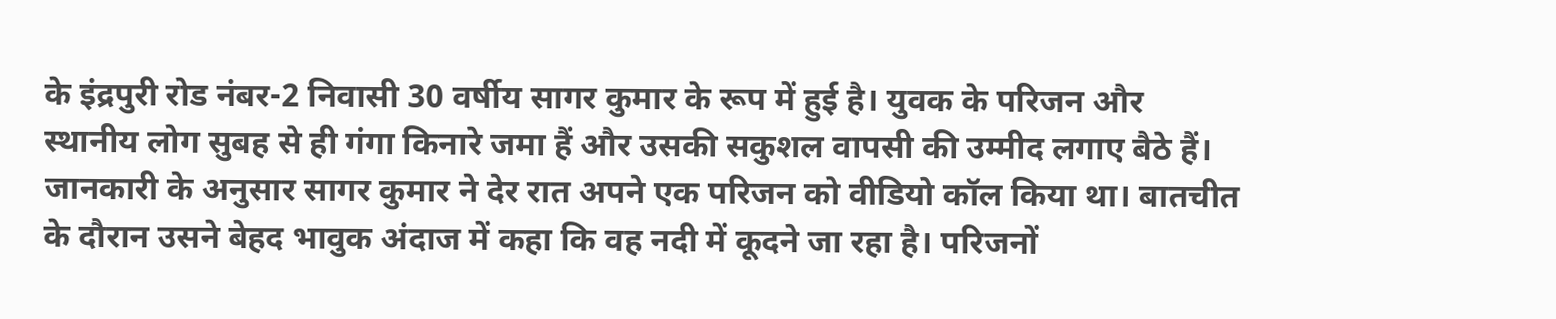के इंद्रपुरी रोड नंबर-2 निवासी 30 वर्षीय सागर कुमार के रूप में हुई है। युवक के परिजन और स्थानीय लोग सुबह से ही गंगा किनारे जमा हैं और उसकी सकुशल वापसी की उम्मीद लगाए बैठे हैं। जानकारी के अनुसार सागर कुमार ने देर रात अपने एक परिजन को वीडियो कॉल किया था। बातचीत के दौरान उसने बेहद भावुक अंदाज में कहा कि वह नदी में कूदने जा रहा है। परिजनों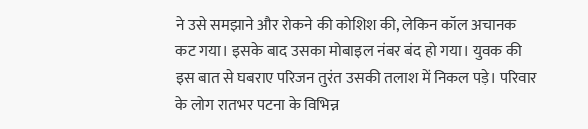ने उसे समझाने और रोकने की कोशिश की, लेकिन कॉल अचानक कट गया। इसके बाद उसका मोबाइल नंबर बंद हो गया। युवक की इस बात से घबराए परिजन तुरंत उसकी तलाश में निकल पड़े। परिवार के लोग रातभर पटना के विभिन्न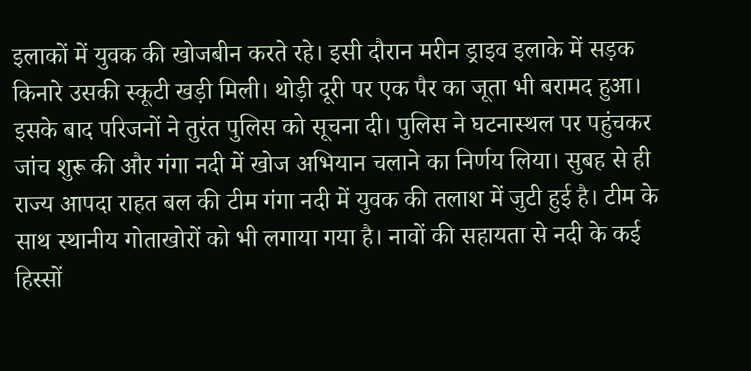इलाकों में युवक की खोजबीन करते रहे। इसी दौरान मरीन ड्राइव इलाके में सड़क किनारे उसकी स्कूटी खड़ी मिली। थोड़ी दूरी पर एक पैर का जूता भी बरामद हुआ। इसके बाद परिजनों ने तुरंत पुलिस को सूचना दी। पुलिस ने घटनास्थल पर पहुंचकर जांच शुरू की और गंगा नदी में खोज अभियान चलाने का निर्णय लिया। सुबह से ही राज्य आपदा राहत बल की टीम गंगा नदी में युवक की तलाश में जुटी हुई है। टीम के साथ स्थानीय गोताखोरों को भी लगाया गया है। नावों की सहायता से नदी के कई हिस्सों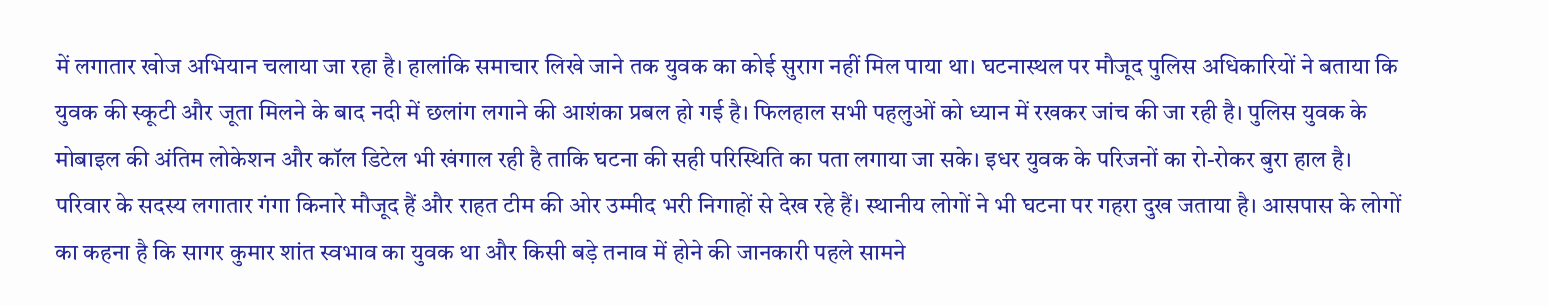में लगातार खोज अभियान चलाया जा रहा है। हालांकि समाचार लिखे जाने तक युवक का कोई सुराग नहीं मिल पाया था। घटनास्थल पर मौजूद पुलिस अधिकारियों ने बताया कि युवक की स्कूटी और जूता मिलने के बाद नदी में छलांग लगाने की आशंका प्रबल हो गई है। फिलहाल सभी पहलुओं को ध्यान में रखकर जांच की जा रही है। पुलिस युवक के मोबाइल की अंतिम लोकेशन और कॉल डिटेल भी खंगाल रही है ताकि घटना की सही परिस्थिति का पता लगाया जा सके। इधर युवक के परिजनों का रो-रोकर बुरा हाल है। परिवार के सदस्य लगातार गंगा किनारे मौजूद हैं और राहत टीम की ओर उम्मीद भरी निगाहों से देख रहे हैं। स्थानीय लोगों ने भी घटना पर गहरा दुख जताया है। आसपास के लोगों का कहना है कि सागर कुमार शांत स्वभाव का युवक था और किसी बड़े तनाव में होने की जानकारी पहले सामने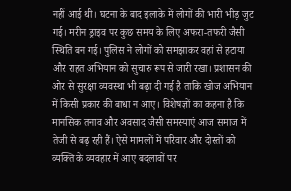नहीं आई थी। घटना के बाद इलाके में लोगों की भारी भीड़ जुट गई। मरीन ड्राइव पर कुछ समय के लिए अफरा-तफरी जैसी स्थिति बन गई। पुलिस ने लोगों को समझाकर वहां से हटाया और राहत अभियान को सुचारु रूप से जारी रखा। प्रशासन की ओर से सुरक्षा व्यवस्था भी बढ़ा दी गई है ताकि खोज अभियान में किसी प्रकार की बाधा न आए। विशेषज्ञों का कहना है कि मानसिक तनाव और अवसाद जैसी समस्याएं आज समाज में तेजी से बढ़ रही हैं। ऐसे मामलों में परिवार और दोस्तों को व्यक्ति के व्यवहार में आए बदलावों पर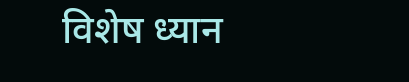विशेष ध्यान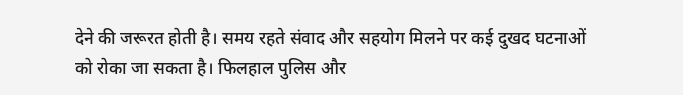देने की जरूरत होती है। समय रहते संवाद और सहयोग मिलने पर कई दुखद घटनाओं को रोका जा सकता है। फिलहाल पुलिस और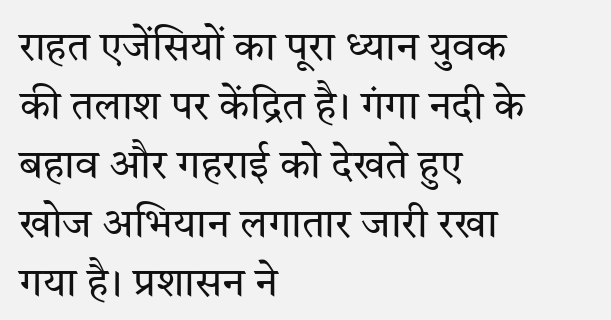राहत एजेंसियों का पूरा ध्यान युवक की तलाश पर केंद्रित है। गंगा नदी के बहाव और गहराई को देखते हुए खोज अभियान लगातार जारी रखा गया है। प्रशासन ने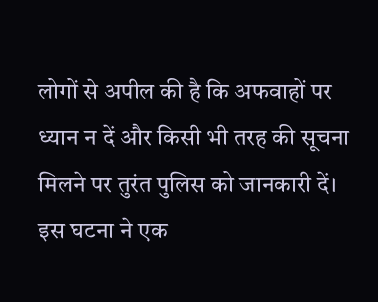लोगों से अपील की है कि अफवाहों पर ध्यान न दें और किसी भी तरह की सूचना मिलने पर तुरंत पुलिस को जानकारी दें। इस घटना ने एक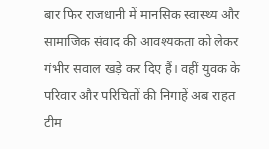बार फिर राजधानी में मानसिक स्वास्थ्य और सामाजिक संवाद की आवश्यकता को लेकर गंभीर सवाल खड़े कर दिए हैं। वहीं युवक के परिवार और परिचितों की निगाहें अब राहत टीम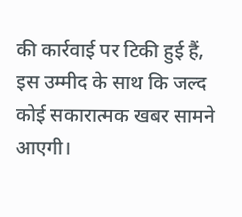की कार्रवाई पर टिकी हुई हैं, इस उम्मीद के साथ कि जल्द कोई सकारात्मक खबर सामने आएगी।